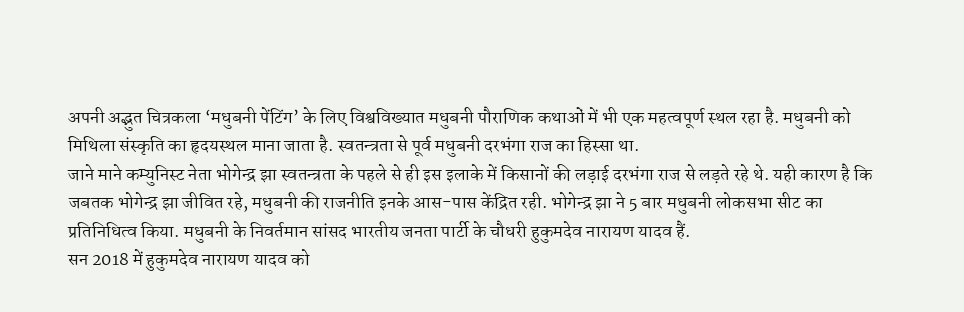अपनी अद्भुत चित्रकला ‘मधुबनी पेंटिंग’ के लिए विश्वविख्यात मधुबनी पौराणिक कथाओं में भी एक महत्वपूर्ण स्थल रहा है. मधुबनी को मिथिला संस्कृति का हृदयस्थल माना जाता है. स्वतन्त्रता से पूर्व मधुबनी दरभंगा राज का हिस्सा था.
जाने माने कम्युनिस्ट नेता भोगेन्द्र झा स्वतन्त्रता के पहले से ही इस इलाके में किसानों की लड़ाई दरभंगा राज से लड़ते रहे थे. यही कारण है कि जबतक भोगेन्द्र झा जीवित रहे, मधुबनी की राजनीति इनके आस-पास केंद्रित रही. भोगेन्द्र झा ने 5 बार मधुबनी लोकसभा सीट का प्रतिनिधित्व किया. मधुबनी के निवर्तमान सांसद भारतीय जनता पार्टी के चौधरी हुकुमदेव नारायण यादव हैं.
सन 2018 में हुकुमदेव नारायण यादव को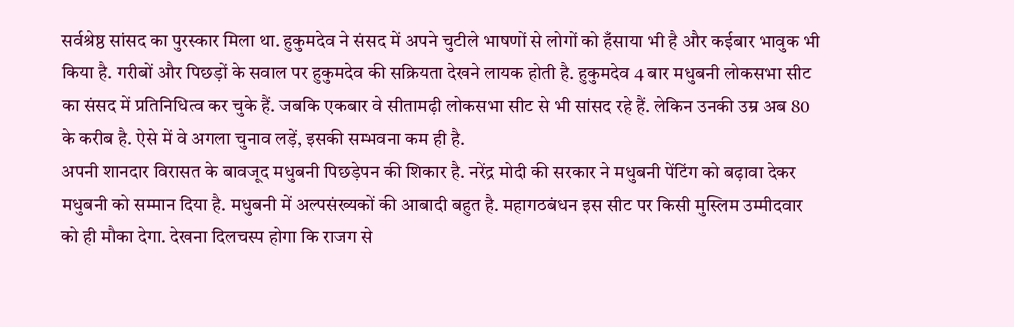सर्वश्रेष्ठ सांसद का पुरस्कार मिला था. हुकुमदेव ने संसद में अपने चुटीले भाषणों से लोगों को हँसाया भी है और कईबार भावुक भी किया है. गरीबों और पिछड़ों के सवाल पर हुकुमदेव की सक्रियता देखने लायक होती है. हुकुमदेव 4 बार मधुबनी लोकसभा सीट का संसद में प्रतिनिधित्व कर चुके हैं. जबकि एकबार वे सीतामढ़ी लोकसभा सीट से भी सांसद रहे हैं. लेकिन उनकी उम्र अब 80 के करीब है. ऐसे में वे अगला चुनाव लड़ें, इसकी सम्भवना कम ही है.
अपनी शानदार विरासत के बावजूद मधुबनी पिछड़ेपन की शिकार है. नरेंद्र मोदी की सरकार ने मधुबनी पेंटिंग को बढ़ावा देकर मधुबनी को सम्मान दिया है. मधुबनी में अल्पसंख्यकों की आबादी बहुत है. महागठबंधन इस सीट पर किसी मुस्लिम उम्मीदवार को ही मौका देगा. देखना दिलचस्प होगा कि राजग से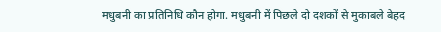मधुबनी का प्रतिनिधि कौन होगा. मधुबनी में पिछले दो दशकों से मुकाबले बेहद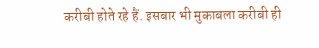करीबी होते रहे हैं. इसबार भी मुकाबला करीबी ही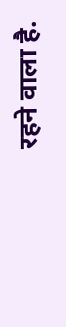रहने वाला है.